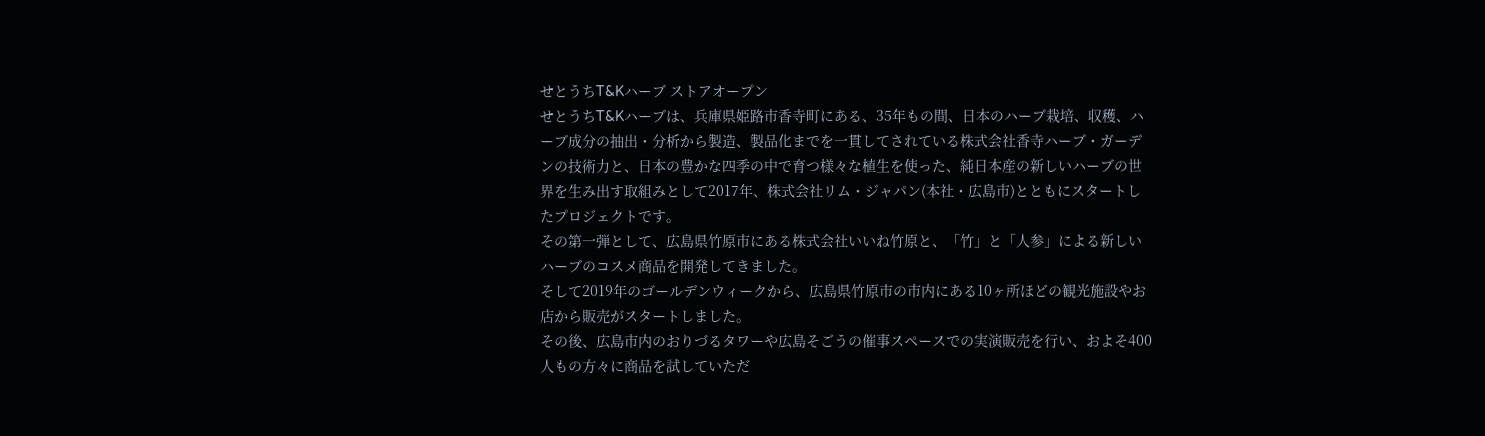せとうちT&Kハーブ ストアオープン
せとうちT&Kハーブは、兵庫県姫路市香寺町にある、35年もの間、日本のハーブ栽培、収穫、ハーブ成分の抽出・分析から製造、製品化までを一貫してされている株式会社香寺ハーブ・ガーデンの技術力と、日本の豊かな四季の中で育つ様々な植生を使った、純日本産の新しいハーブの世界を生み出す取組みとして2017年、株式会社リム・ジャパン(本社・広島市)とともにスタートしたプロジェクトです。
その第一弾として、広島県竹原市にある株式会社いいね竹原と、「竹」と「人参」による新しいハーブのコスメ商品を開発してきました。
そして2019年のゴールデンウィークから、広島県竹原市の市内にある10ヶ所ほどの観光施設やお店から販売がスタートしました。
その後、広島市内のおりづるタワーや広島そごうの催事スペースでの実演販売を行い、およそ400人もの方々に商品を試していただ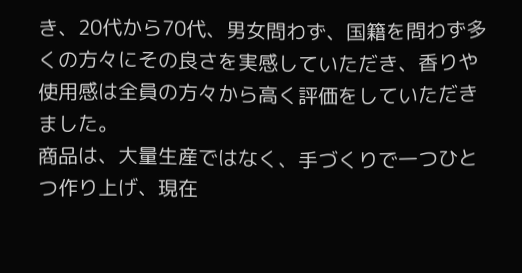き、20代から70代、男女問わず、国籍を問わず多くの方々にその良さを実感していただき、香りや使用感は全員の方々から高く評価をしていただきました。
商品は、大量生産ではなく、手づくりで一つひとつ作り上げ、現在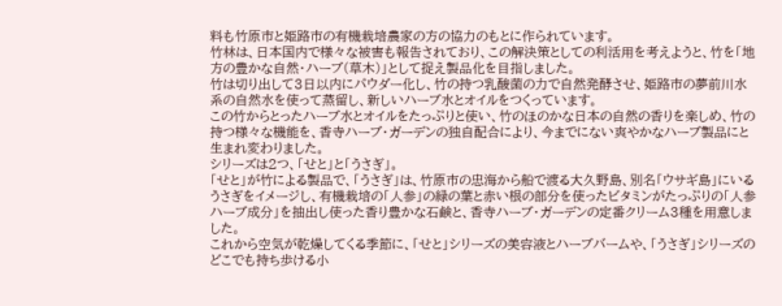料も竹原市と姫路市の有機栽培農家の方の協力のもとに作られています。
竹林は、日本国内で様々な被害も報告されており、この解決策としての利活用を考えようと、竹を「地方の豊かな自然・ハーブ(草木)」として捉え製品化を目指しました。
竹は切り出して3日以内にパウダー化し、竹の持つ乳酸菌の力で自然発酵させ、姫路市の夢前川水系の自然水を使って蒸留し、新しいハーブ水とオイルをつくっています。
この竹からとったハーブ水とオイルをたっぷりと使い、竹のほのかな日本の自然の香りを楽しめ、竹の持つ様々な機能を、香寺ハーブ・ガーデンの独自配合により、今までにない爽やかなハーブ製品にと生まれ変わりました。
シリーズは2つ、「せと」と「うさぎ」。
「せと」が竹による製品で、「うさぎ」は、竹原市の忠海から船で渡る大久野島、別名「ウサギ島」にいるうさぎをイメージし、有機栽培の「人参」の緑の葉と赤い根の部分を使ったビタミンがたっぷりの「人参ハーブ成分」を抽出し使った香り豊かな石鹸と、香寺ハーブ・ガーデンの定番クリーム3種を用意しました。
これから空気が乾燥してくる季節に、「せと」シリーズの美容液とハーブバームや、「うさぎ」シリーズのどこでも持ち歩ける小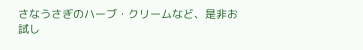さなうさぎのハーブ・クリームなど、是非お試し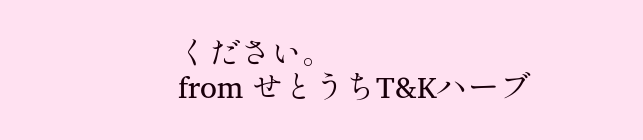ください。
from せとうちT&Kハーブ